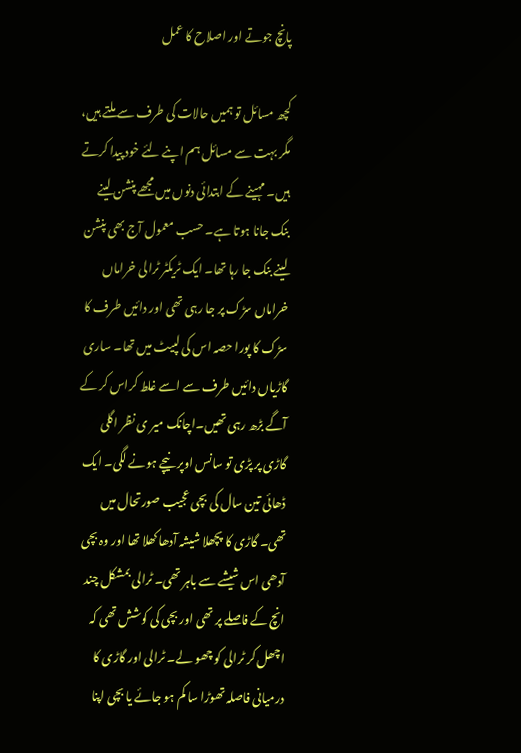پانچ جوتے اور اصلاح کا عمل

کچھ مسائل تو ہمیں حالات کی طرف سے ملتے ہیں، مگر بہت سے مسائل ہم اپنے لئے خود پیدا کرتے ہیں۔ مہینے کے ابتدائی دنوں میں مجھے پنشن لینے بنک جانا ہوتا ہے۔ حسب معمول آج بھی پنشن لینے بنک جا رہا تھا۔ ایک ٹریکٹر ٹرالی خراماں خراماں سڑک پر جا رہی تھی اور دائیں طرف کا سڑک کا پورا حصہ اس کی لپیٹ میں تھا۔ ساری گاڑیاں دائیں طرف سے اسے غلط کراس کر کے آگے بڑھ رہی تھیں۔اچانک میر ی نظر اگلی گاڑی پر پڑی تو سانس اوپر نیچے ہونے لگی۔ ایک ڈھائی تین سال کی بچی عجیب صورتحال میں تھی۔ گاڑی کا پچھلا شیشہ آدھا کھلا تھا اور وہ بچی آدھی اس شیشے سے باہر تھی۔ ٹرالی بمشکل چند انچ کے فاصلے پر تھی اور بچی کی کوشش تھی کہ اچھل کر ٹرالی کو چھو لے۔ ٹرالی اور گاڑی کا درمیانی فاصلہ تھوڑا سا کم ہو جائے یا بچی اپنا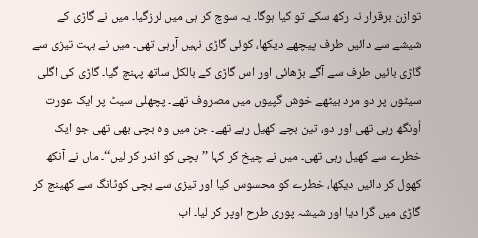توازن برقرار نہ رکھ سکے تو کیا ہوگا۔ یہ سوچ کر ہی میں لرزگیا۔ میں نے گاڑی کے شیشے سے دائیں طرف پیچھے دیکھا، کوئی گاڑی نہیں آرہی تھی۔ میں نے بہت تیزی سے گاڑی بائیں طرف سے آگے بڑھائی اور اس گاڑی کے بالکل ساتھ پہنچ گیا۔ گاڑی کی اگلی سیٹوں پر دو مرد بیٹھے خوش گپیوں میں مصروف تھے۔ پچھلی سیٹ پر ایک عورت اُونگھ رہی تھی اور دو، تین بچے کھیل رہے تھے۔ جن میں وہ بچی بھی تھی جو ایک خطرے سے کھیل رہی تھی۔ میں نے چیخ کر کہا ’’بچی کو اندر کر لیں‘‘۔ ماں نے آنکھ کھول کر دائیں دیکھا، خطرے کو محسوس کیا اور تیزی سے بچی کوٹانگ سے کھینچ کر گاڑی میں گرا دیا اور شیشہ پوری طرح اوپر کر لیا۔ اب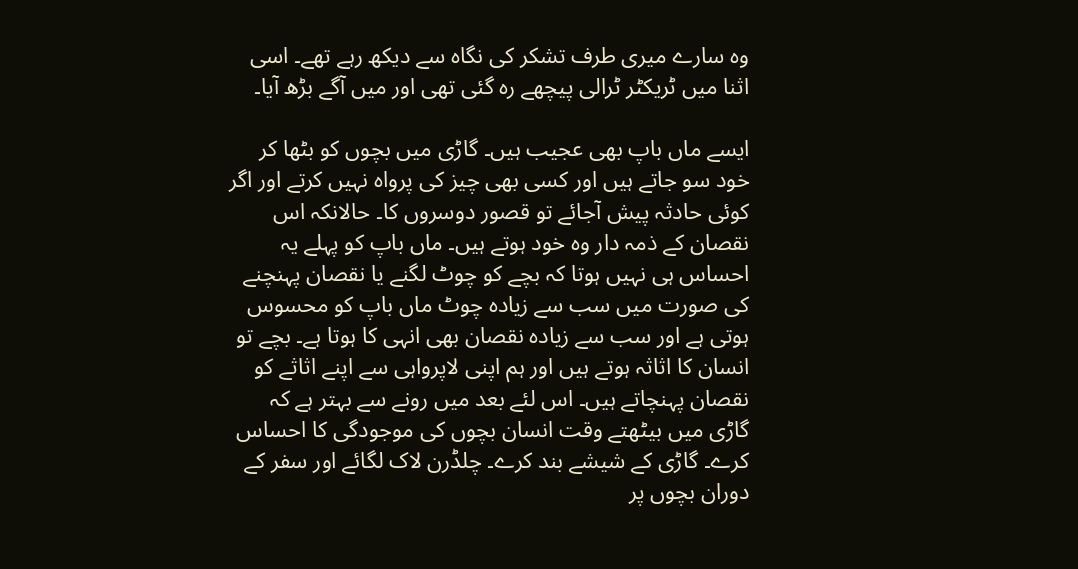وہ سارے میری طرف تشکر کی نگاہ سے دیکھ رہے تھے۔ اسی اثنا میں ٹریکٹر ٹرالی پیچھے رہ گئی تھی اور میں آگے بڑھ آیا۔

ایسے ماں باپ بھی عجیب ہیں۔ گاڑی میں بچوں کو بٹھا کر خود سو جاتے ہیں اور کسی بھی چیز کی پرواہ نہیں کرتے اور اگر کوئی حادثہ پیش آجائے تو قصور دوسروں کا۔ حالانکہ اس نقصان کے ذمہ دار وہ خود ہوتے ہیں۔ ماں باپ کو پہلے یہ احساس ہی نہیں ہوتا کہ بچے کو چوٹ لگنے یا نقصان پہنچنے کی صورت میں سب سے زیادہ چوٹ ماں باپ کو محسوس ہوتی ہے اور سب سے زیادہ نقصان بھی انہی کا ہوتا ہے۔ بچے تو انسان کا اثاثہ ہوتے ہیں اور ہم اپنی لاپرواہی سے اپنے اثاثے کو نقصان پہنچاتے ہیں۔ اس لئے بعد میں رونے سے بہتر ہے کہ گاڑی میں بیٹھتے وقت انسان بچوں کی موجودگی کا احساس کرے۔ گاڑی کے شیشے بند کرے۔ چلڈرن لاک لگائے اور سفر کے دوران بچوں پر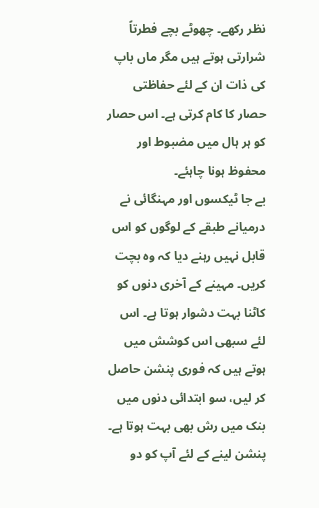نظر رکھے۔ چھوٹے بچے فطرتاً شرارتی ہوتے ہیں مگر ماں باپ کی ذات ان کے لئے حفاظتی حصار کا کام کرتی ہے۔ اس حصار کو ہر ہال میں مضبوط اور محفوظ ہونا چاہئے۔
بے جا ٹیکسوں اور مہنگائی نے درمیانے طبقے کے لوگوں کو اس قابل نہیں رہنے دیا کہ وہ بچت کریں۔ مہینے کے آخری دنوں کو کاٹنا بہت دشوار ہوتا ہے۔ اس لئے سبھی اس کوشش میں ہوتے ہیں کہ فوری پنشن حاصل کر لیں، سو ابتدائی دنوں میں بنک میں رش بھی بہت ہوتا ہے۔ پنشن لینے کے لئے آپ کو دو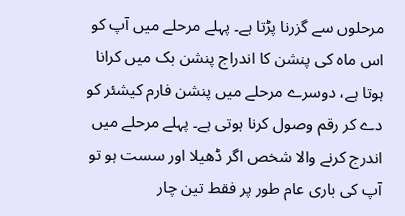مرحلوں سے گزرنا پڑتا ہے۔ پہلے مرحلے میں آپ کو اس ماہ کی پنشن کا اندراج پنشن بک میں کرانا ہوتا ہے، دوسرے مرحلے میں پنشن فارم کیشئر کو دے کر رقم وصول کرنا ہوتی ہے۔ پہلے مرحلے میں اندرج کرنے والا شخص اگر ڈھیلا اور سست ہو تو آپ کی باری عام طور پر فقط تین چار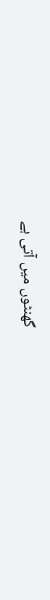گھنٹوں میں آتی ہے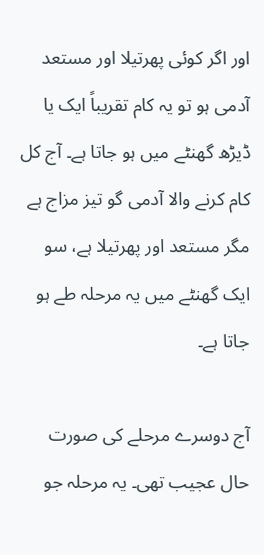اور اگر کوئی پھرتیلا اور مستعد آدمی ہو تو یہ کام تقریباً ایک یا ڈیڑھ گھنٹے میں ہو جاتا ہے۔ آج کل کام کرنے والا آدمی گو تیز مزاج ہے مگر مستعد اور پھرتیلا ہے، سو ایک گھنٹے میں یہ مرحلہ طے ہو جاتا ہے۔

آج دوسرے مرحلے کی صورت حال عجیب تھی۔ یہ مرحلہ جو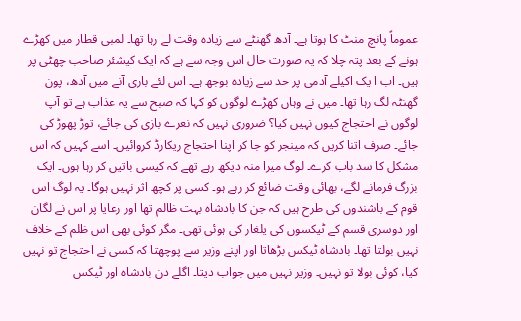عموماً پانچ منٹ کا ہوتا ہے۔ آدھ گھنٹے سے زیادہ وقت لے رہا تھا۔ لمبی قطار میں کھڑے ہونے کے بعد پتہ چلا کہ یہ صورت حال اس وجہ سے ہے کہ ایک کیشئر صاحب چھٹی پر ہیں۔ اب ا یک اکیلے آدمی پر حد سے زیادہ بوجھ ہے۔ اس لئے باری آنے میں آدھ، پون گھنٹہ لگ رہا تھا۔ میں نے وہاں کھڑے لوگوں کو کہا کہ صبح سے یہ عذاب ہے تو آپ لوگوں نے احتجاج کیوں نہیں کیا؟ ضروری نہیں کہ نعرے بازی کی جائے، توڑ پھوڑ کی جائے۔ صرف اتنا کریں کہ مینجر کو جا کر اپنا احتجاج ریکارڈ کروائیں۔ اسے کہیں کہ اس مشکل کا سد باب کرے۔ لوگ میرا منہ دیکھ رہے تھے کہ کیسی باتیں کر رہا ہوں۔ ایک بزرگ فرمانے لگے، بھائی وقت ضائع کر رہے ہو۔ کسی پر کچھ اثر نہیں ہوگا۔ یہ لوگ اس قوم کے باشندوں کی طرح ہیں کہ جن کا بادشاہ بہت ظالم تھا اور رعایا پر اس نے لگان اور دوسری قسم کے ٹیکسوں کی یلغار کی ہوئی تھی۔ مگر کوئی بھی اس ظلم کے خلاف نہیں بولتا تھا۔ بادشاہ ٹیکس بڑھاتا اور اپنے وزیر سے پوچھتا کہ کسی نے احتجاج تو نہیں کیا، کوئی بولا تو نہیں۔ وزیر نہیں میں جواب دیتا۔ اگلے دن بادشاہ اور ٹیکس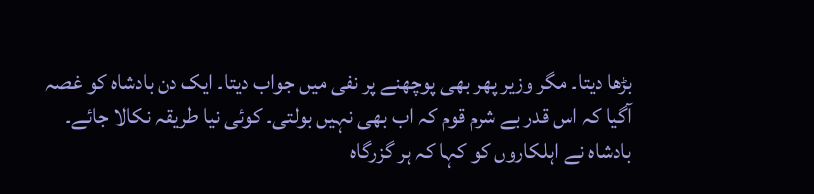بڑھا دیتا۔ مگر وزیر پھر بھی پوچھنے پر نفی میں جواب دیتا۔ ایک دن بادشاہ کو غصہ آگیا کہ اس قدر بے شرم قوم کہ اب بھی نہیں بولتی۔ کوئی نیا طریقہ نکالا جائے۔ بادشاہ نے اہلکاروں کو کہا کہ ہر گزرگاہ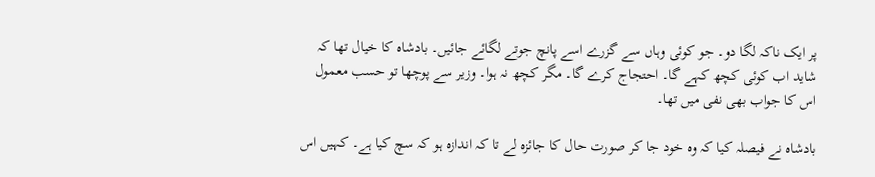پر ایک ناکہ لگا دو۔ جو کوئی وہاں سے گزرے اسے پانچ جوتے لگائے جائیں۔ بادشاہ کا خیال تھا کہ شاید اب کوئی کچھ کہے گا۔ احتجاج کرے گا۔ مگر کچھ نہ ہوا۔ وزیر سے پوچھا تو حسب معمول اس کا جواب بھی نفی میں تھا۔

بادشاہ نے فیصلہ کیا کہ وہ خود جا کر صورت حال کا جائزہ لے تا کہ اندازہ ہو کہ سچ کیا ہے۔ کہیں اس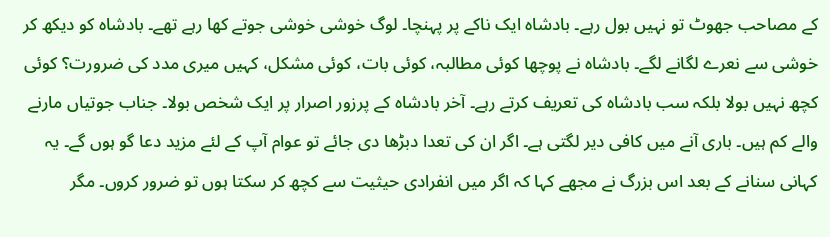کے مصاحب جھوٹ تو نہیں بول رہے۔ بادشاہ ایک ناکے پر پہنچا۔ لوگ خوشی خوشی جوتے کھا رہے تھے۔ بادشاہ کو دیکھ کر خوشی سے نعرے لگانے لگے۔ بادشاہ نے پوچھا کوئی مطالبہ، کوئی بات، کوئی مشکل، کہیں میری مدد کی ضرورت؟ کوئی کچھ نہیں بولا بلکہ سب بادشاہ کی تعریف کرتے رہے۔ آخر بادشاہ کے پرزور اصرار پر ایک شخص بولا۔ جناب جوتیاں مارنے والے کم ہیں۔ باری آنے میں کافی دیر لگتی ہے۔ اگر ان کی تعدا دبڑھا دی جائے تو عوام آپ کے لئے مزید دعا گو ہوں گے۔ یہ کہانی سنانے کے بعد اس بزرگ نے مجھے کہا کہ اگر میں انفرادی حیثیت سے کچھ کر سکتا ہوں تو ضرور کروں۔ مگر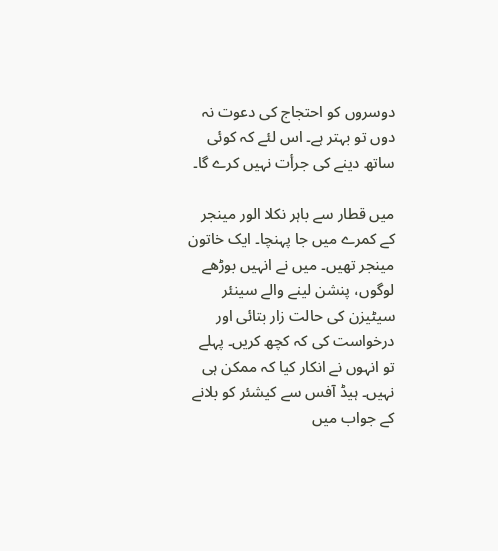دوسروں کو احتجاج کی دعوت نہ دوں تو بہتر ہے۔ اس لئے کہ کوئی ساتھ دینے کی جرأت نہیں کرے گا۔

میں قطار سے باہر نکلا الور مینجر کے کمرے میں جا پہنچا۔ ایک خاتون مینجر تھیں۔ میں نے انہیں بوڑھے لوگوں، پنشن لینے والے سینئر سیٹیزن کی حالت زار بتائی اور درخواست کی کہ کچھ کریں۔ پہلے تو انہوں نے انکار کیا کہ ممکن ہی نہیں۔ ہیڈ آفس سے کیشئر کو بلانے کے جواب میں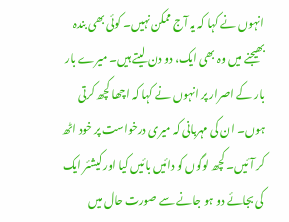انہوں نے کہا کہ یہ آج ممکن نہیں۔ کوئی بھی بندہ بھیجنے میں وہ بھی ایک، دو دن لیتے ہیں۔ میرے بار بار کے اصرار پر انہوں نے کہا کہ اچھا کچھ کرتی ہوں۔ ان کی مہربانی کہ میری درخواست پر خود اٹھ کر آئیں۔ کچھ لوگوں کو دائیں بائیں کیا اور کیشئر ایک کی بجائے دو ہو جانے سے صورت حال میں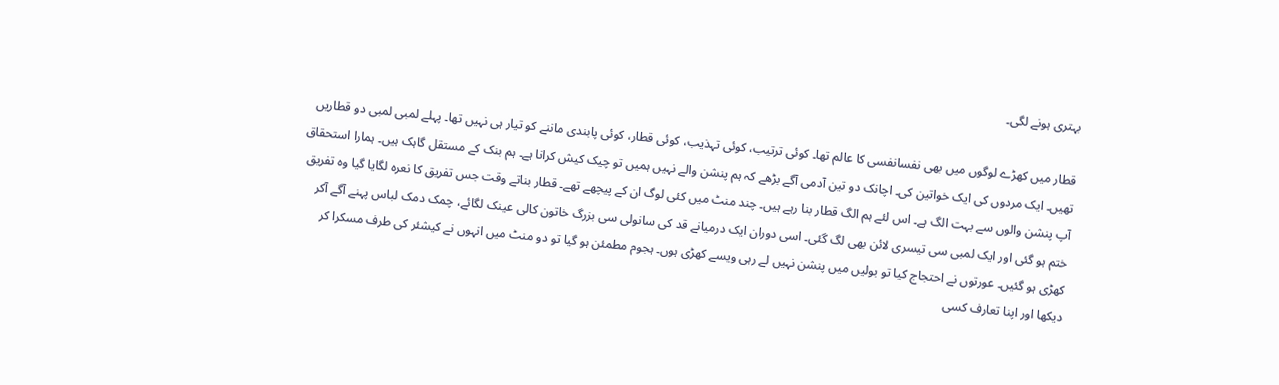بہتری ہونے لگی۔

قطار میں کھڑے لوگوں میں بھی نفسانفسی کا عالم تھا۔ کوئی ترتیب، کوئی تہذیب، کوئی قطار، کوئی پابندی ماننے کو تیار ہی نہیں تھا۔ پہلے لمبی لمبی دو قطاریں تھیں۔ ایک مردوں کی ایک خواتین کی۔ اچانک دو تین آدمی آگے بڑھے کہ ہم پنشن والے نہیں ہمیں تو چیک کیش کرانا ہے۔ ہم بنک کے مستقل گاہک ہیں۔ ہمارا استحقاق آپ پنشن والوں سے بہت الگ ہے۔ اس لئے ہم الگ قطار بنا رہے ہیں۔ چند منٹ میں کئی لوگ ان کے پیچھے تھے۔ قطار بناتے وقت جس تفریق کا نعرہ لگایا گیا وہ تفریق ختم ہو گئی اور ایک لمبی سی تیسری لائن بھی لگ گئی۔ اسی دوران ایک درمیانے قد کی سانولی سی بزرگ خاتون کالی عینک لگائے، چمک دمک لباس پہنے آگے آکر کھڑی ہو گئیں۔ عورتوں نے احتجاج کیا تو بولیں میں پنشن نہیں لے رہی ویسے کھڑی ہوں۔ ہجوم مطمئن ہو گیا تو دو منٹ میں انہوں نے کیشئر کی طرف مسکرا کر دیکھا اور اپنا تعارف کسی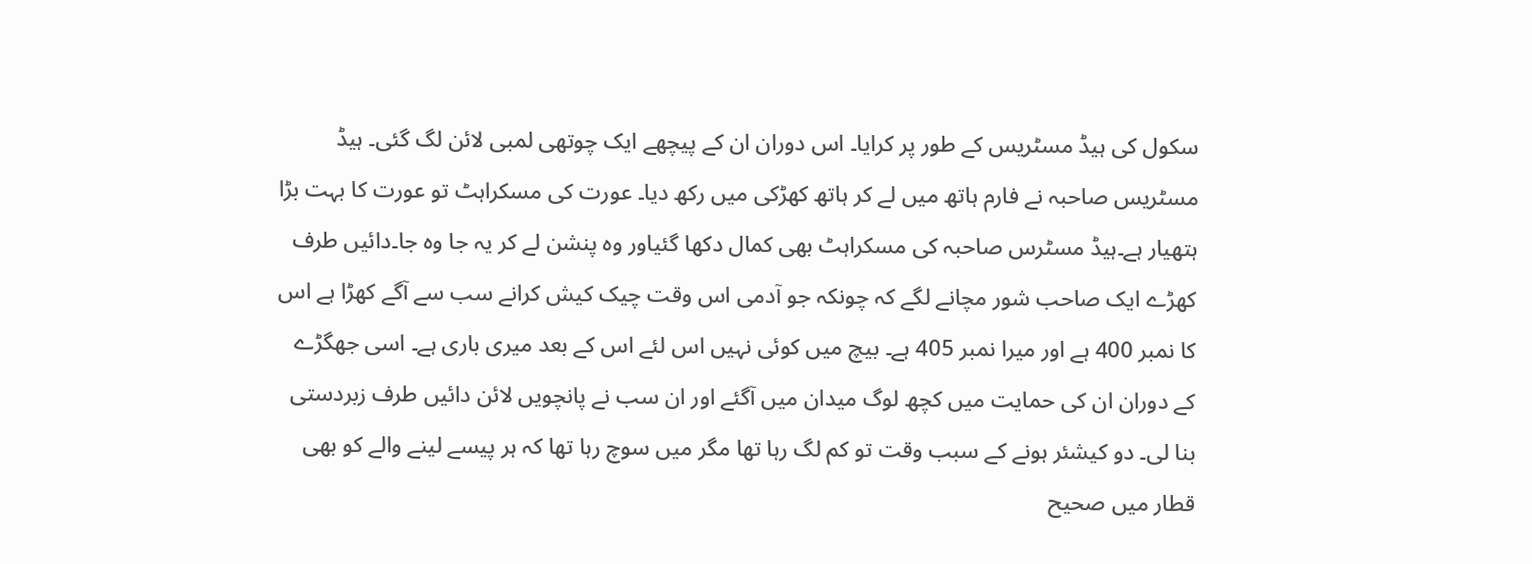سکول کی ہیڈ مسٹریس کے طور پر کرایا۔ اس دوران ان کے پیچھے ایک چوتھی لمبی لائن لگ گئی۔ ہیڈ مسٹریس صاحبہ نے فارم ہاتھ میں لے کر ہاتھ کھڑکی میں رکھ دیا۔ عورت کی مسکراہٹ تو عورت کا بہت بڑا ہتھیار ہے۔ہیڈ مسٹرس صاحبہ کی مسکراہٹ بھی کمال دکھا گئیاور وہ پنشن لے کر یہ جا وہ جا۔دائیں طرف کھڑے ایک صاحب شور مچانے لگے کہ چونکہ جو آدمی اس وقت چیک کیش کرانے سب سے آگے کھڑا ہے اس کا نمبر 400 ہے اور میرا نمبر 405 ہے۔ بیچ میں کوئی نہیں اس لئے اس کے بعد میری باری ہے۔ اسی جھگڑے کے دوران ان کی حمایت میں کچھ لوگ میدان میں آگئے اور ان سب نے پانچویں لائن دائیں طرف زبردستی بنا لی۔ دو کیشئر ہونے کے سبب وقت تو کم لگ رہا تھا مگر میں سوچ رہا تھا کہ ہر پیسے لینے والے کو بھی قطار میں صحیح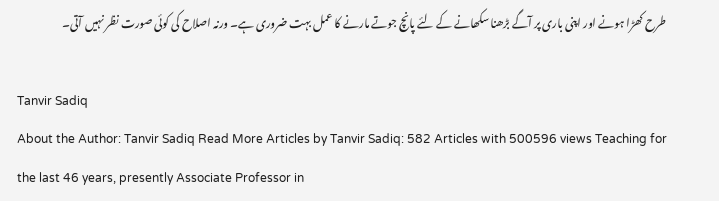طرح کھڑا ہونے اور اپنی باری پر آگے بڑھنا سکھانے کے لئے پانچ جوتے مارنے کا عمل بہت ضروری ہے۔ ورنہ اصلاح کی کوئی صورت نظر نہیں آتی۔

Tanvir Sadiq
About the Author: Tanvir Sadiq Read More Articles by Tanvir Sadiq: 582 Articles with 500596 views Teaching for the last 46 years, presently Associate Professor in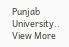Punjab University.. View More